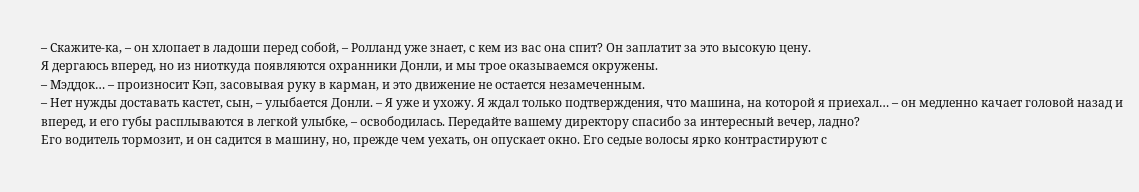– Скажите-ка, – он хлопает в ладоши перед собой, – Ролланд уже знает, с кем из вас она спит? Он заплатит за это высокую цену.
Я дергаюсь вперед, но из ниоткуда появляются охранники Донли, и мы трое оказываемся окружены.
– Мэддок… – произносит Кэп, засовывая руку в карман, и это движение не остается незамеченным.
– Нет нужды доставать кастет, сын, – улыбается Донли. – Я уже и ухожу. Я ждал только подтверждения, что машина, на которой я приехал… – он медленно качает головой назад и вперед, и его губы расплываются в легкой улыбке, – освободилась. Передайте вашему директору спасибо за интересный вечер, ладно?
Его водитель тормозит, и он садится в машину, но, прежде чем уехать, он опускает окно. Его седые волосы ярко контрастируют с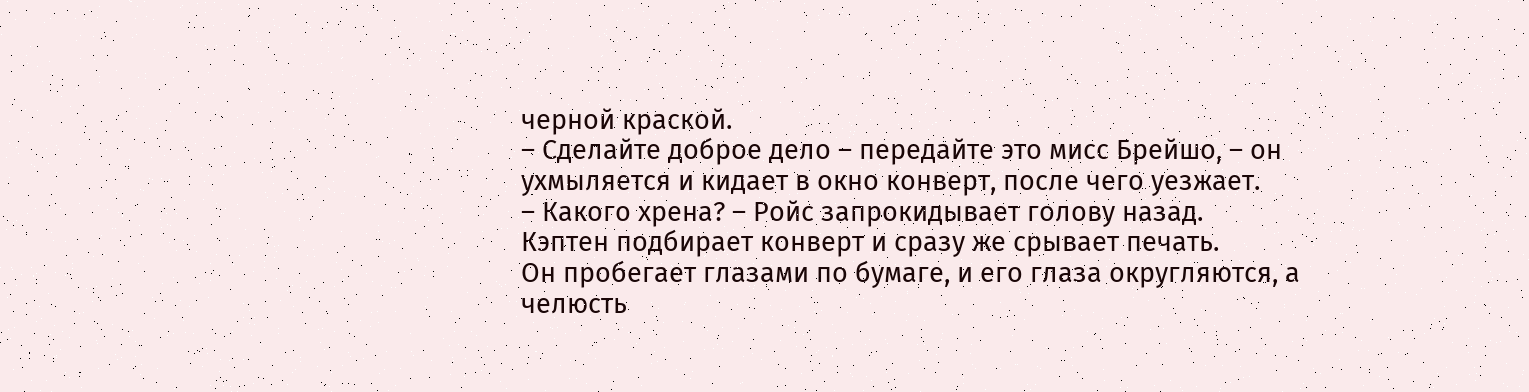черной краской.
– Сделайте доброе дело – передайте это мисс Брейшо, – он ухмыляется и кидает в окно конверт, после чего уезжает.
– Какого хрена? – Ройс запрокидывает голову назад.
Кэптен подбирает конверт и сразу же срывает печать.
Он пробегает глазами по бумаге, и его глаза округляются, а челюсть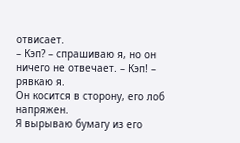отвисает.
– Кэп? – спрашиваю я, но он ничего не отвечает. – Кэп! – рявкаю я.
Он косится в сторону, его лоб напряжен.
Я вырываю бумагу из его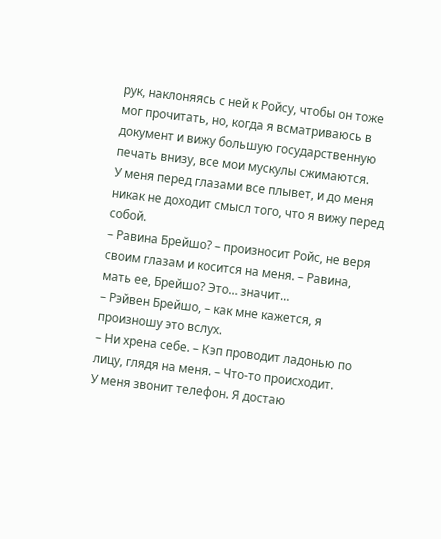рук, наклоняясь с ней к Ройсу, чтобы он тоже мог прочитать, но, когда я всматриваюсь в документ и вижу большую государственную печать внизу, все мои мускулы сжимаются.
У меня перед глазами все плывет, и до меня никак не доходит смысл того, что я вижу перед собой.
– Равина Брейшо? – произносит Ройс, не веря своим глазам и косится на меня. – Равина, мать ее, Брейшо? Это… значит…
– Рэйвен Брейшо, – как мне кажется, я произношу это вслух.
– Ни хрена себе. – Кэп проводит ладонью по лицу, глядя на меня. – Что-то происходит.
У меня звонит телефон. Я достаю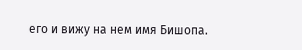его и вижу на нем имя Бишопа.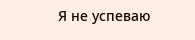Я не успеваю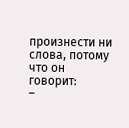произнести ни слова, потому что он говорит:
–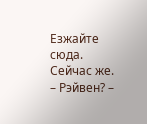Езжайте сюда. Сейчас же.
– Рэйвен? –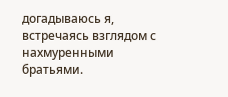догадываюсь я, встречаясь взглядом с нахмуренными братьями.